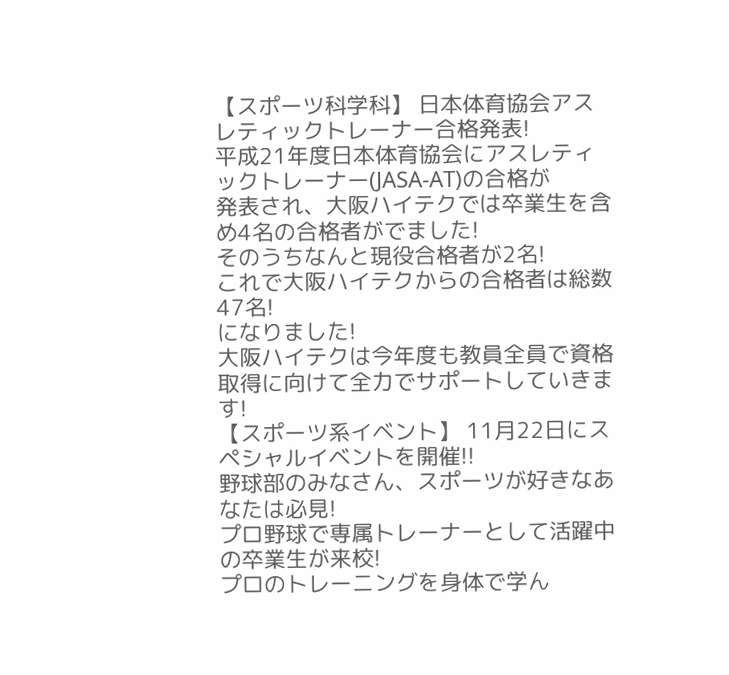【スポーツ科学科】 日本体育協会アスレティックトレーナー合格発表!
平成21年度日本体育協会にアスレティックトレーナー(JASA-AT)の合格が
発表され、大阪ハイテクでは卒業生を含め4名の合格者がでました!
そのうちなんと現役合格者が2名!
これで大阪ハイテクからの合格者は総数47名!
になりました!
大阪ハイテクは今年度も教員全員で資格取得に向けて全力でサポートしていきます!
【スポーツ系イベント】 11月22日にスペシャルイベントを開催!!
野球部のみなさん、スポーツが好きなあなたは必見!
プロ野球で専属トレーナーとして活躍中の卒業生が来校!
プロのトレーニングを身体で学ん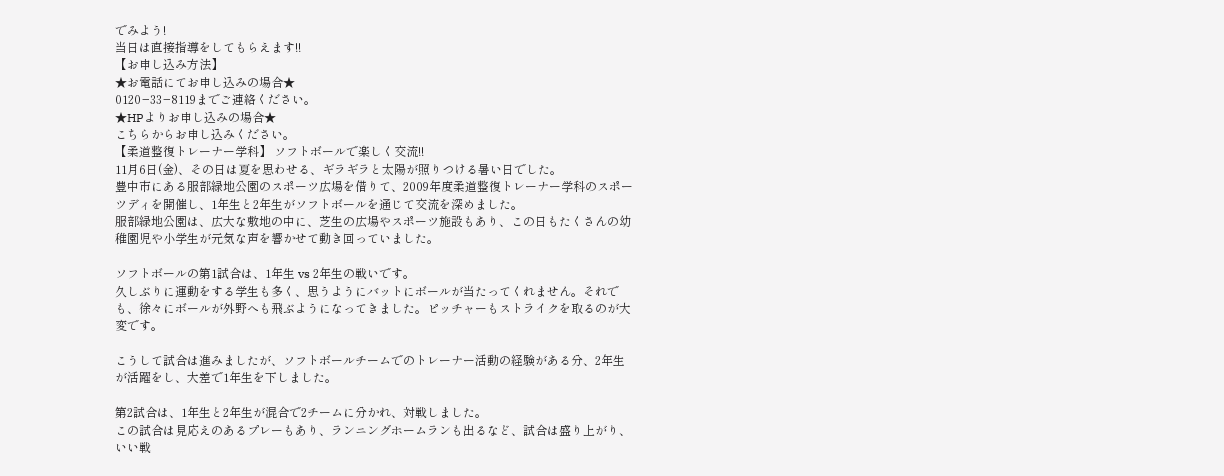でみよう!
当日は直接指導をしてもらえます!!
【お申し込み方法】
★お電話にてお申し込みの場合★
0120−33−8119までご連絡ください。
★HPよりお申し込みの場合★
こちらからお申し込みください。
【柔道整復トレーナー学科】 ソフトボールで楽しく交流!!
11月6日(金)、その日は夏を思わせる、ギラギラと太陽が照りつける暑い日でした。
豊中市にある服部緑地公園のスポーツ広場を借りて、2009年度柔道整復トレーナー学科のスポーツディを開催し、1年生と2年生がソフトボールを通じて交流を深めました。
服部緑地公園は、広大な敷地の中に、芝生の広場やスポーツ施設もあり、この日もたくさんの幼稚園児や小学生が元気な声を響かせて動き回っていました。

ソフトボールの第1試合は、1年生 vs 2年生の戦いです。
久しぶりに運動をする学生も多く、思うようにバットにボールが当たってくれません。それでも、徐々にボールが外野へも飛ぶようになってきました。ピッチャーもストライクを取るのが大変です。

こうして試合は進みましたが、ソフトボールチームでのトレーナー活動の経験がある分、2年生が活躍をし、大差で1年生を下しました。

第2試合は、1年生と2年生が混合で2チームに分かれ、対戦しました。
この試合は見応えのあるプレーもあり、ランニングホームランも出るなど、試合は盛り上がり、いい戦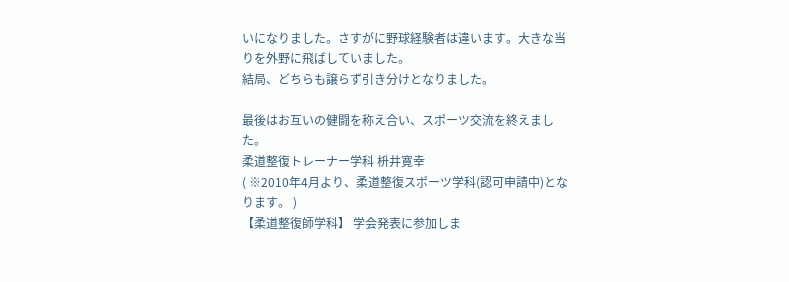いになりました。さすがに野球経験者は違います。大きな当りを外野に飛ばしていました。
結局、どちらも譲らず引き分けとなりました。

最後はお互いの健闘を称え合い、スポーツ交流を終えました。
柔道整復トレーナー学科 枡井寛幸
( ※2010年4月より、柔道整復スポーツ学科(認可申請中)となります。 )
【柔道整復師学科】 学会発表に参加しま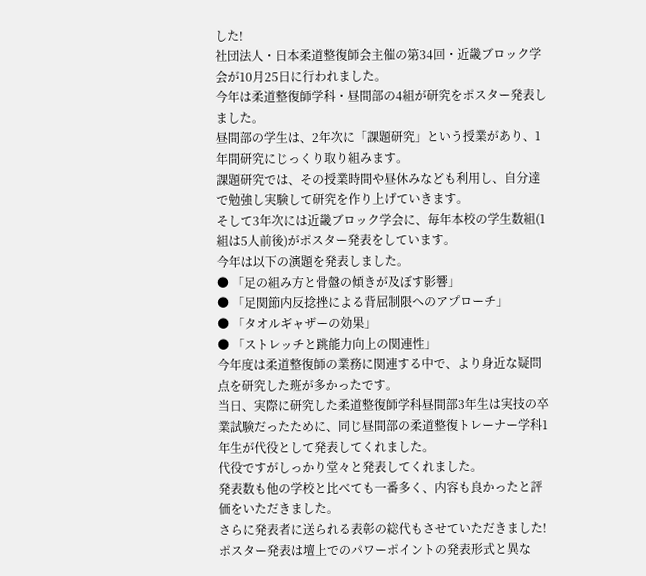した!
社団法人・日本柔道整復師会主催の第34回・近畿ブロック学会が10月25日に行われました。
今年は柔道整復師学科・昼間部の4組が研究をポスター発表しました。
昼間部の学生は、2年次に「課題研究」という授業があり、1年間研究にじっくり取り組みます。
課題研究では、その授業時間や昼休みなども利用し、自分達で勉強し実験して研究を作り上げていきます。
そして3年次には近畿ブロック学会に、毎年本校の学生数組(1組は5人前後)がポスター発表をしています。
今年は以下の演題を発表しました。
● 「足の組み方と骨盤の傾きが及ぼす影響」
● 「足関節内反捻挫による背屈制限へのアプローチ」
● 「タオルギャザーの効果」
● 「ストレッチと跳能力向上の関連性」
今年度は柔道整復師の業務に関連する中で、より身近な疑問点を研究した班が多かったです。
当日、実際に研究した柔道整復師学科昼間部3年生は実技の卒業試験だったために、同じ昼間部の柔道整復トレーナー学科1年生が代役として発表してくれました。
代役ですがしっかり堂々と発表してくれました。
発表数も他の学校と比べても一番多く、内容も良かったと評価をいただきました。
さらに発表者に送られる表彰の総代もさせていただきました!
ポスター発表は壇上でのパワーポイントの発表形式と異な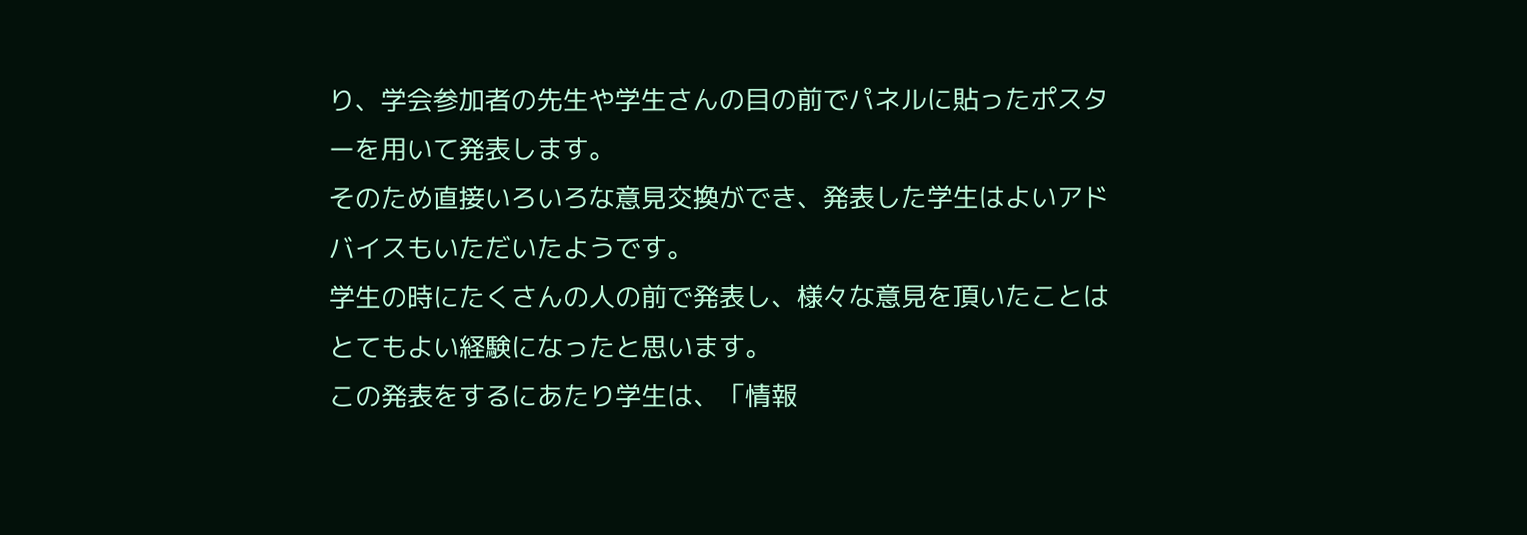り、学会参加者の先生や学生さんの目の前でパネルに貼ったポスターを用いて発表します。
そのため直接いろいろな意見交換ができ、発表した学生はよいアドバイスもいただいたようです。
学生の時にたくさんの人の前で発表し、様々な意見を頂いたことはとてもよい経験になったと思います。
この発表をするにあたり学生は、「情報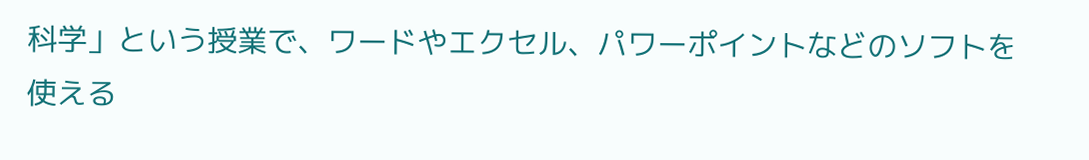科学」という授業で、ワードやエクセル、パワーポイントなどのソフトを使える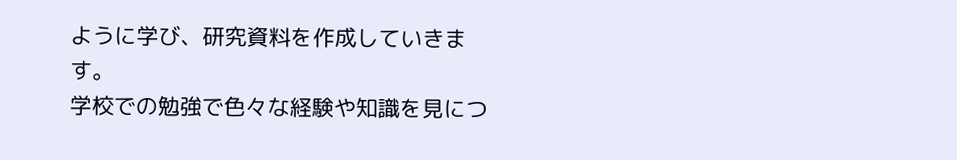ように学び、研究資料を作成していきます。
学校での勉強で色々な経験や知識を見につ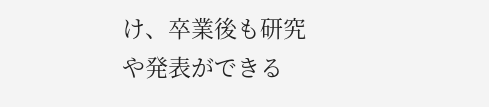け、卒業後も研究や発表ができる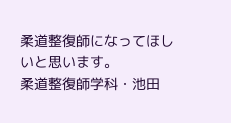柔道整復師になってほしいと思います。
柔道整復師学科・池田